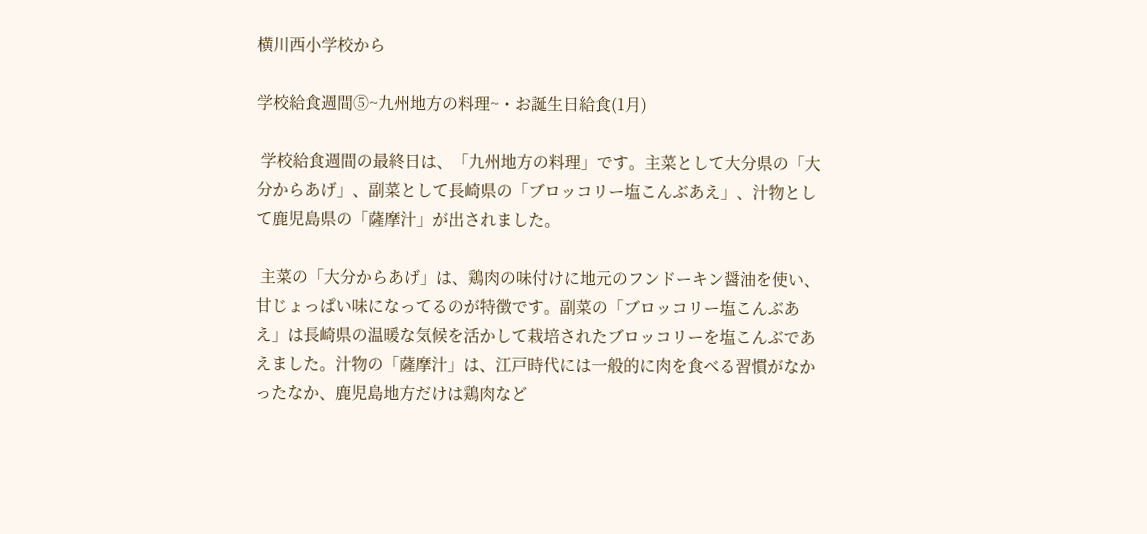横川西小学校から

学校給食週間⑤~九州地方の料理~・お誕生日給食(1月)

 学校給食週間の最終日は、「九州地方の料理」です。主菜として大分県の「大分からあげ」、副菜として長崎県の「ブロッコリー塩こんぶあえ」、汁物として鹿児島県の「薩摩汁」が出されました。

 主菜の「大分からあげ」は、鶏肉の味付けに地元のフンドーキン醤油を使い、甘じょっぱい味になってるのが特徴です。副菜の「ブロッコリー塩こんぶあえ」は長崎県の温暖な気候を活かして栽培されたブロッコリーを塩こんぶであえました。汁物の「薩摩汁」は、江戸時代には一般的に肉を食べる習慣がなかったなか、鹿児島地方だけは鶏肉など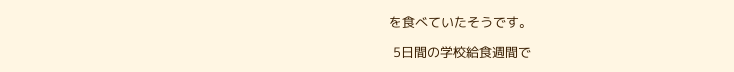を食べていたそうです。

 5日間の学校給食週間で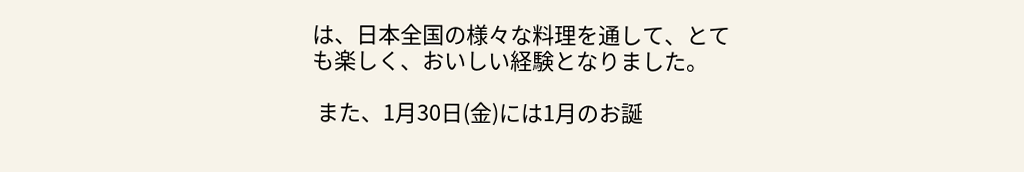は、日本全国の様々な料理を通して、とても楽しく、おいしい経験となりました。

 また、1月30日(金)には1月のお誕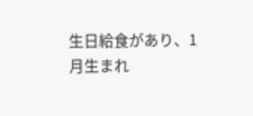生日給食があり、1月生まれ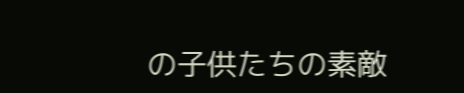の子供たちの素敵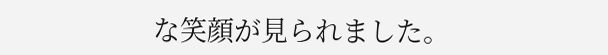な笑顔が見られました。